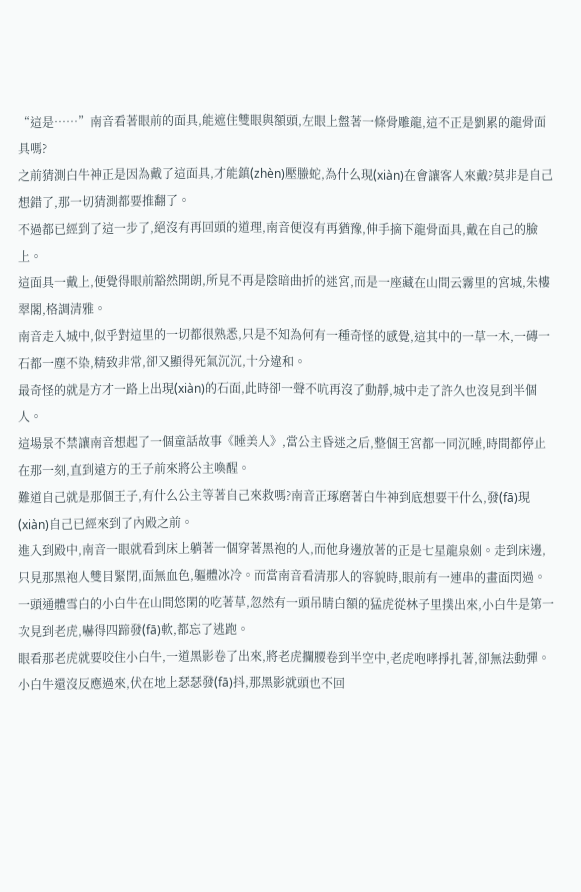“這是……”南音看著眼前的面具,能遮住雙眼與額頭,左眼上盤著一條骨雕龍,這不正是劉累的龍骨面具嗎?
之前猜測白牛神正是因為戴了這面具,才能鎮(zhèn)壓螣蛇,為什么現(xiàn)在會讓客人來戴?莫非是自己想錯了,那一切猜測都要推翻了。
不過都已經到了這一步了,絕沒有再回頭的道理,南音便沒有再猶豫,伸手摘下龍骨面具,戴在自己的臉上。
這面具一戴上,便覺得眼前豁然開朗,所見不再是陰暗曲折的迷宮,而是一座藏在山間云霧里的宮城,朱樓翠閣,格調清雅。
南音走入城中,似乎對這里的一切都很熟悉,只是不知為何有一種奇怪的感覺,這其中的一草一木,一磚一石都一塵不染,精致非常,卻又顯得死氣沉沉,十分違和。
最奇怪的就是方才一路上出現(xiàn)的石面,此時卻一聲不吭再沒了動靜,城中走了許久也沒見到半個人。
這場景不禁讓南音想起了一個童話故事《睡美人》,當公主昏迷之后,整個王宮都一同沉睡,時間都停止在那一刻,直到遠方的王子前來將公主喚醒。
難道自己就是那個王子,有什么公主等著自己來救嗎?南音正琢磨著白牛神到底想要干什么,發(fā)現(xiàn)自己已經來到了內殿之前。
進入到殿中,南音一眼就看到床上躺著一個穿著黑袍的人,而他身邊放著的正是七星龍泉劍。走到床邊,只見那黑袍人雙目緊閉,面無血色,軀體冰冷。而當南音看清那人的容貌時,眼前有一連串的畫面閃過。
一頭通體雪白的小白牛在山間悠閑的吃著草,忽然有一頭吊睛白額的猛虎從林子里撲出來,小白牛是第一次見到老虎,嚇得四蹄發(fā)軟,都忘了逃跑。
眼看那老虎就要咬住小白牛,一道黑影卷了出來,將老虎攔腰卷到半空中,老虎咆哮掙扎著,卻無法動彈。小白牛還沒反應過來,伏在地上瑟瑟發(fā)抖,那黑影就頭也不回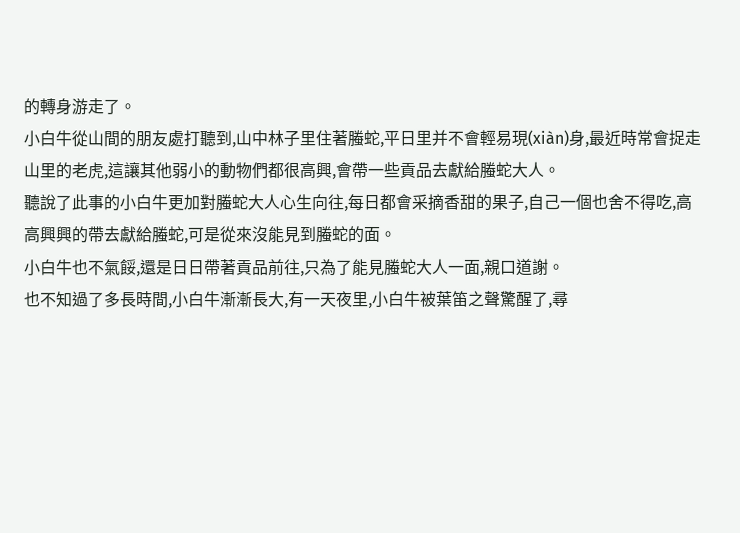的轉身游走了。
小白牛從山間的朋友處打聽到,山中林子里住著螣蛇,平日里并不會輕易現(xiàn)身,最近時常會捉走山里的老虎,這讓其他弱小的動物們都很高興,會帶一些貢品去獻給螣蛇大人。
聽說了此事的小白牛更加對螣蛇大人心生向往,每日都會采摘香甜的果子,自己一個也舍不得吃,高高興興的帶去獻給螣蛇,可是從來沒能見到螣蛇的面。
小白牛也不氣餒,還是日日帶著貢品前往,只為了能見螣蛇大人一面,親口道謝。
也不知過了多長時間,小白牛漸漸長大,有一天夜里,小白牛被葉笛之聲驚醒了,尋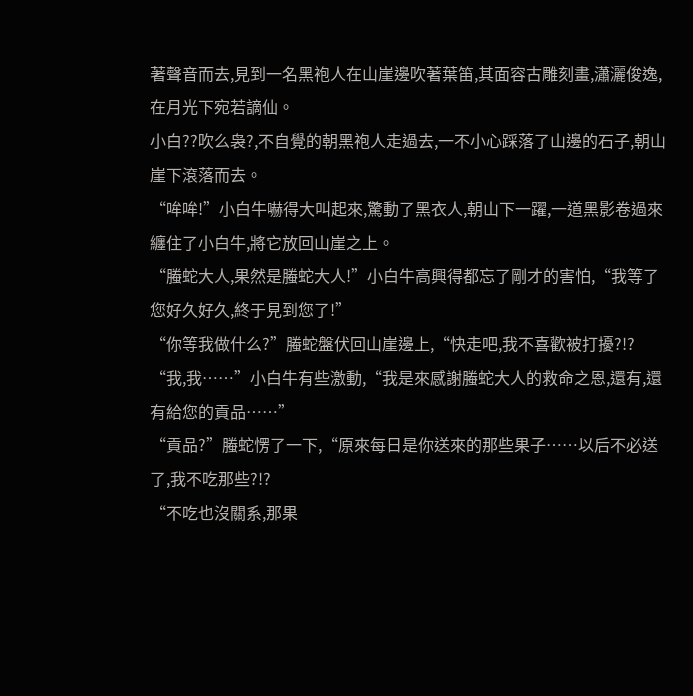著聲音而去,見到一名黑袍人在山崖邊吹著葉笛,其面容古雕刻畫,瀟灑俊逸,在月光下宛若謫仙。
小白??吹么袅?,不自覺的朝黑袍人走過去,一不小心踩落了山邊的石子,朝山崖下滾落而去。
“哞哞!”小白牛嚇得大叫起來,驚動了黑衣人,朝山下一躍,一道黑影卷過來纏住了小白牛,將它放回山崖之上。
“螣蛇大人,果然是螣蛇大人!”小白牛高興得都忘了剛才的害怕,“我等了您好久好久,終于見到您了!”
“你等我做什么?”螣蛇盤伏回山崖邊上,“快走吧,我不喜歡被打擾?!?
“我,我……”小白牛有些激動,“我是來感謝螣蛇大人的救命之恩,還有,還有給您的貢品……”
“貢品?”螣蛇愣了一下,“原來每日是你送來的那些果子……以后不必送了,我不吃那些?!?
“不吃也沒關系,那果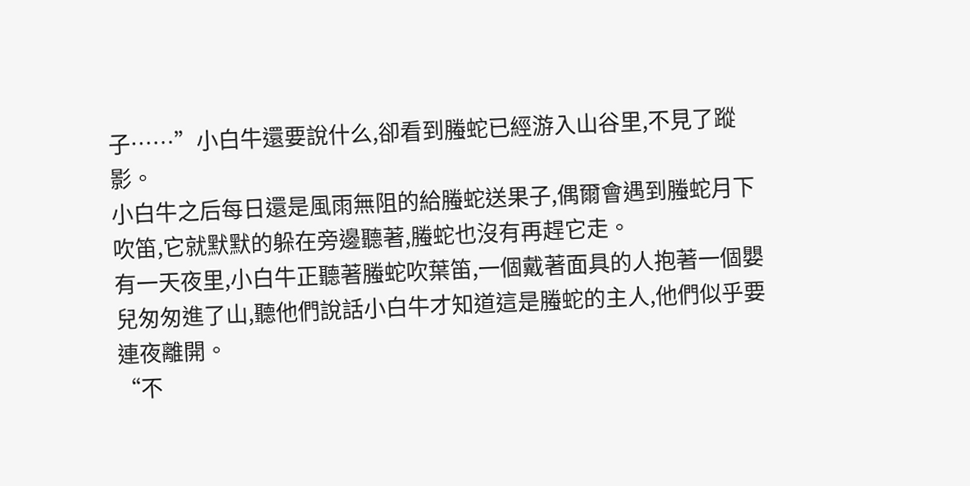子……”小白牛還要說什么,卻看到螣蛇已經游入山谷里,不見了蹤影。
小白牛之后每日還是風雨無阻的給螣蛇送果子,偶爾會遇到螣蛇月下吹笛,它就默默的躲在旁邊聽著,螣蛇也沒有再趕它走。
有一天夜里,小白牛正聽著螣蛇吹葉笛,一個戴著面具的人抱著一個嬰兒匆匆進了山,聽他們說話小白牛才知道這是螣蛇的主人,他們似乎要連夜離開。
“不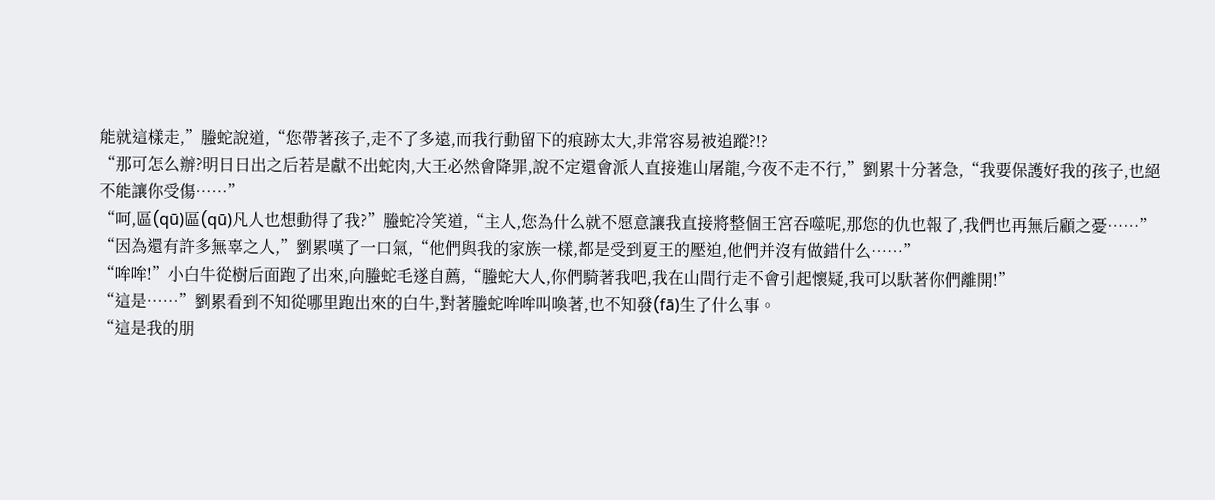能就這樣走,”螣蛇說道,“您帶著孩子,走不了多遠,而我行動留下的痕跡太大,非常容易被追蹤?!?
“那可怎么辦?明日日出之后若是獻不出蛇肉,大王必然會降罪,說不定還會派人直接進山屠龍,今夜不走不行,”劉累十分著急,“我要保護好我的孩子,也絕不能讓你受傷……”
“呵,區(qū)區(qū)凡人也想動得了我?”螣蛇冷笑道,“主人,您為什么就不愿意讓我直接將整個王宮吞噬呢,那您的仇也報了,我們也再無后顧之憂……”
“因為還有許多無辜之人,”劉累嘆了一口氣,“他們與我的家族一樣,都是受到夏王的壓迫,他們并沒有做錯什么……”
“哞哞!”小白牛從樹后面跑了出來,向螣蛇毛遂自薦,“螣蛇大人,你們騎著我吧,我在山間行走不會引起懷疑,我可以馱著你們離開!”
“這是……”劉累看到不知從哪里跑出來的白牛,對著螣蛇哞哞叫喚著,也不知發(fā)生了什么事。
“這是我的朋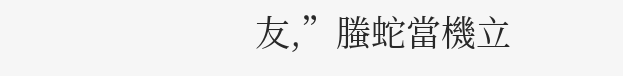友,”螣蛇當機立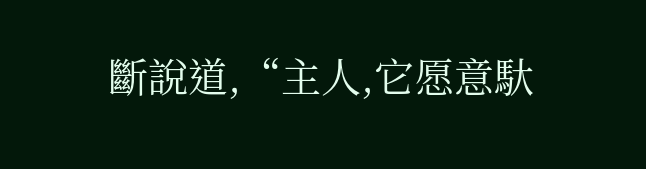斷說道,“主人,它愿意馱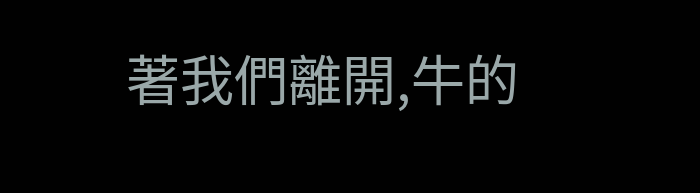著我們離開,牛的